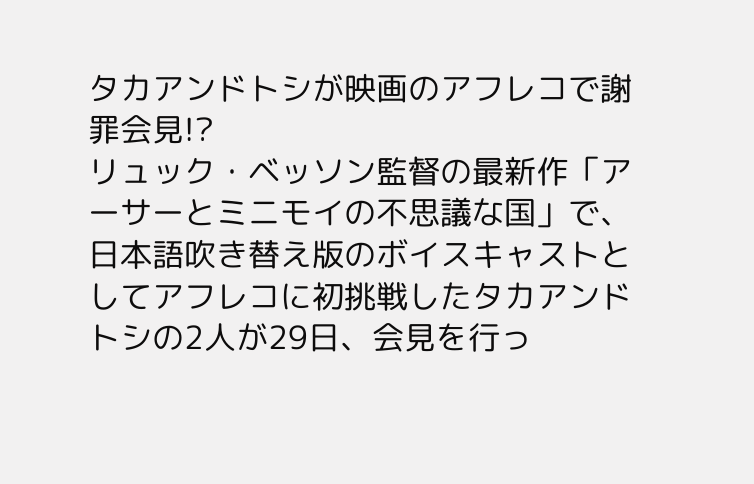タカアンドトシが映画のアフレコで謝罪会見!?
リュック・ベッソン監督の最新作「アーサーとミニモイの不思議な国」で、日本語吹き替え版のボイスキャストとしてアフレコに初挑戦したタカアンドトシの2人が29日、会見を行っ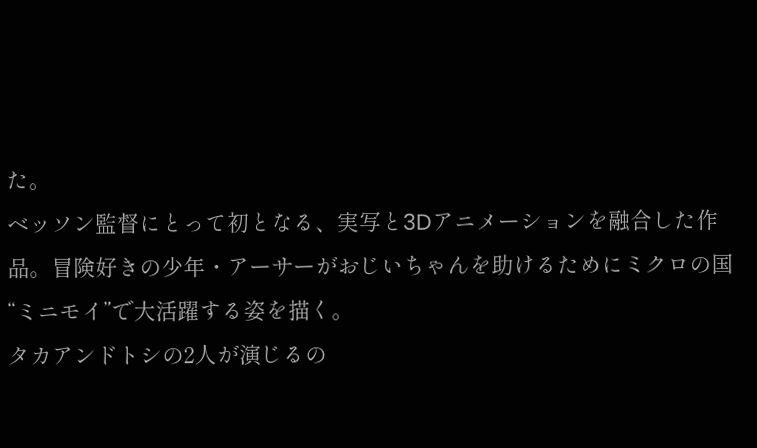た。
ベッソン監督にとって初となる、実写と3Dアニメーションを融合した作品。冒険好きの少年・アーサーがおじいちゃんを助けるためにミクロの国“ミニモイ”で大活躍する姿を描く。
タカアンドトシの2人が演じるの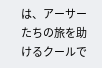は、アーサーたちの旅を助けるクールで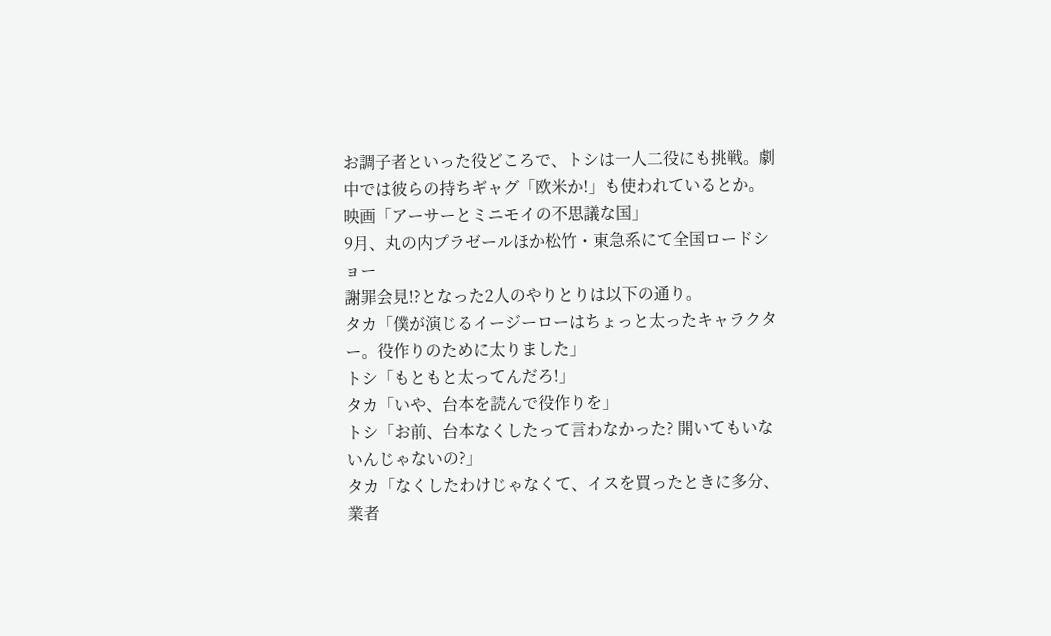お調子者といった役どころで、トシは一人二役にも挑戦。劇中では彼らの持ちギャグ「欧米か!」も使われているとか。
映画「アーサーとミニモイの不思議な国」
9月、丸の内プラゼールほか松竹・東急系にて全国ロードショー
謝罪会見!?となった2人のやりとりは以下の通り。
タカ「僕が演じるイージーローはちょっと太ったキャラクター。役作りのために太りました」
トシ「もともと太ってんだろ!」
タカ「いや、台本を読んで役作りを」
トシ「お前、台本なくしたって言わなかった? 開いてもいないんじゃないの?」
タカ「なくしたわけじゃなくて、イスを買ったときに多分、業者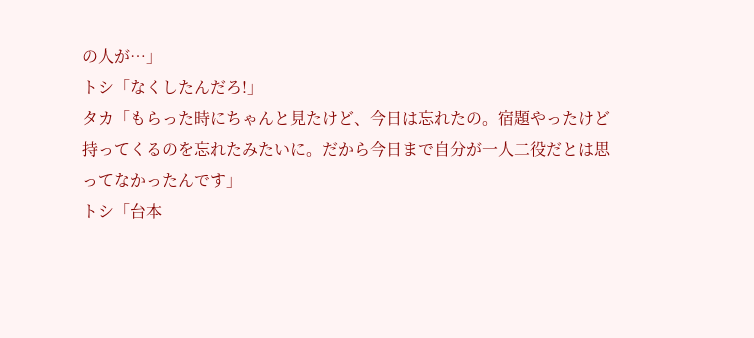の人が…」
トシ「なくしたんだろ!」
タカ「もらった時にちゃんと見たけど、今日は忘れたの。宿題やったけど持ってくるのを忘れたみたいに。だから今日まで自分が一人二役だとは思ってなかったんです」
トシ「台本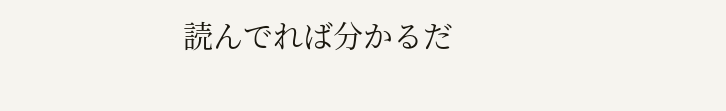読んでれば分かるだ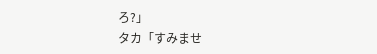ろ?」
タカ「すみませ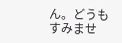ん。どうもすみませ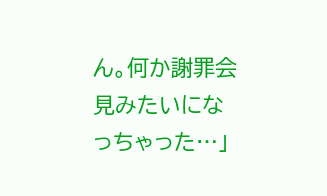ん。何か謝罪会見みたいになっちゃった…」